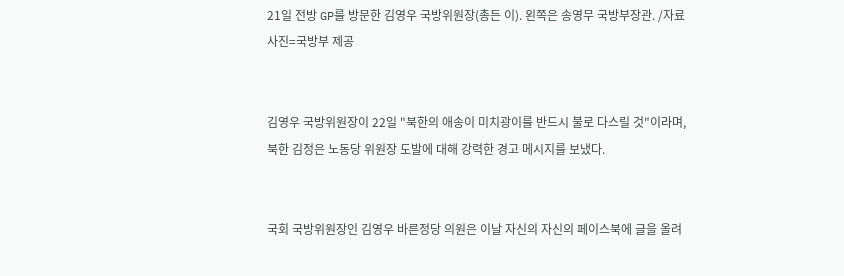21일 전방 GP를 방문한 김영우 국방위원장(총든 이). 왼쪽은 송영무 국방부장관. /자료사진=국방부 제공


김영우 국방위원장이 22일 "북한의 애송이 미치광이를 반드시 불로 다스릴 것"이라며, 북한 김정은 노동당 위원장 도발에 대해 강력한 경고 메시지를 보냈다.


국회 국방위원장인 김영우 바른정당 의원은 이날 자신의 자신의 페이스북에 글을 올려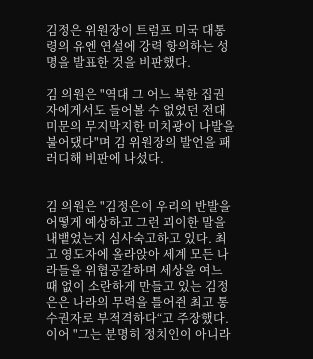김정은 위원장이 트럼프 미국 대통령의 유엔 연설에 강력 항의하는 성명을 발표한 것을 비판했다.

김 의원은 "역대 그 어느 북한 집권자에게서도 들어볼 수 없었던 전대미문의 무지막지한 미치광이 나발을 불어댔다"며 김 위원장의 발언을 패러디해 비판에 나섰다.


김 의원은 "김정은이 우리의 반발을 어떻게 예상하고 그런 괴이한 말을 내뱉었는지 심사숙고하고 있다. 최고 영도자에 올라앉아 세계 모든 나라들을 위협공갈하며 세상을 여느 때 없이 소란하게 만들고 있는 김정은은 나라의 무력을 틀어쥔 최고 통수권자로 부적격하다“고 주장했다. 이어 "그는 분명히 정치인이 아니라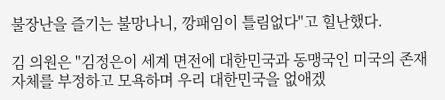불장난을 즐기는 불망나니, 깡패임이 틀림없다"고 힐난했다.

김 의원은 "김정은이 세계 면전에 대한민국과 동맹국인 미국의 존재 자체를 부정하고 모욕하며 우리 대한민국을 없애겠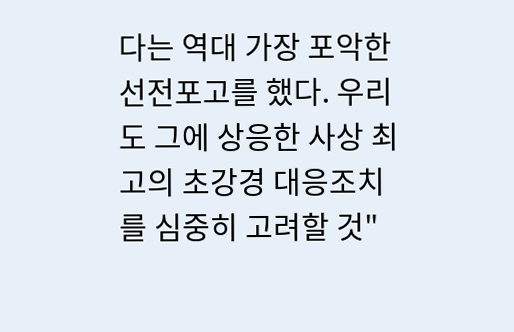다는 역대 가장 포악한 선전포고를 했다. 우리도 그에 상응한 사상 최고의 초강경 대응조치를 심중히 고려할 것"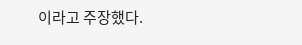이라고 주장했다.